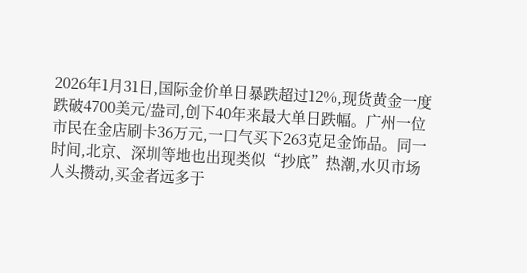2026年1月31日,国际金价单日暴跌超过12%,现货黄金一度跌破4700美元/盎司,创下40年来最大单日跌幅。广州一位市民在金店刷卡36万元,一口气买下263克足金饰品。同一时间,北京、深圳等地也出现类似“抄底”热潮,水贝市场人头攒动,买金者远多于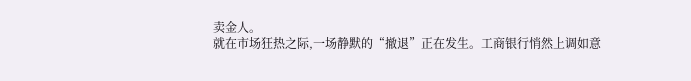卖金人。
就在市场狂热之际,一场静默的“撤退”正在发生。工商银行悄然上调如意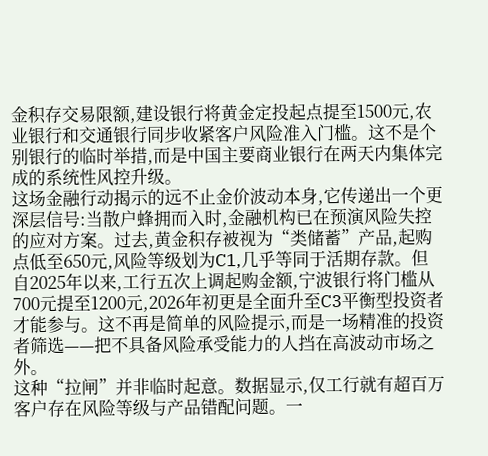金积存交易限额,建设银行将黄金定投起点提至1500元,农业银行和交通银行同步收紧客户风险准入门槛。这不是个别银行的临时举措,而是中国主要商业银行在两天内集体完成的系统性风控升级。
这场金融行动揭示的远不止金价波动本身,它传递出一个更深层信号:当散户蜂拥而入时,金融机构已在预演风险失控的应对方案。过去,黄金积存被视为“类储蓄”产品,起购点低至650元,风险等级划为C1,几乎等同于活期存款。但自2025年以来,工行五次上调起购金额,宁波银行将门槛从700元提至1200元,2026年初更是全面升至C3平衡型投资者才能参与。这不再是简单的风险提示,而是一场精准的投资者筛选——把不具备风险承受能力的人挡在高波动市场之外。
这种“拉闸”并非临时起意。数据显示,仅工行就有超百万客户存在风险等级与产品错配问题。一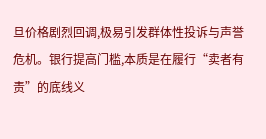旦价格剧烈回调,极易引发群体性投诉与声誉危机。银行提高门槛,本质是在履行“卖者有责”的底线义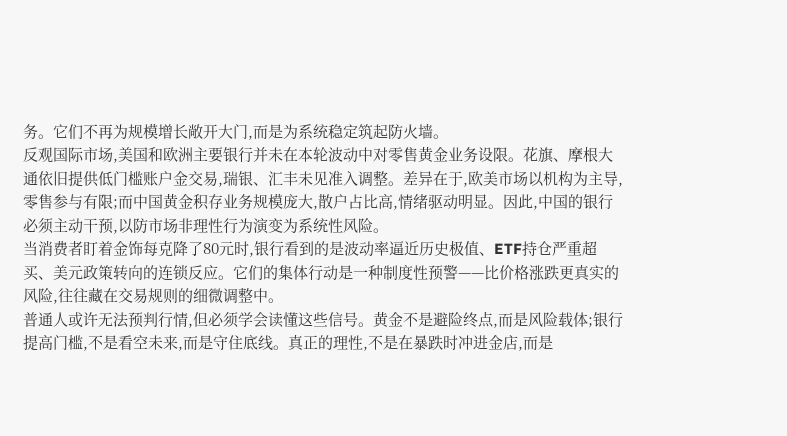务。它们不再为规模增长敞开大门,而是为系统稳定筑起防火墙。
反观国际市场,美国和欧洲主要银行并未在本轮波动中对零售黄金业务设限。花旗、摩根大通依旧提供低门槛账户金交易,瑞银、汇丰未见准入调整。差异在于,欧美市场以机构为主导,零售参与有限;而中国黄金积存业务规模庞大,散户占比高,情绪驱动明显。因此,中国的银行必须主动干预,以防市场非理性行为演变为系统性风险。
当消费者盯着金饰每克降了80元时,银行看到的是波动率逼近历史极值、ETF持仓严重超买、美元政策转向的连锁反应。它们的集体行动是一种制度性预警——比价格涨跌更真实的风险,往往藏在交易规则的细微调整中。
普通人或许无法预判行情,但必须学会读懂这些信号。黄金不是避险终点,而是风险载体;银行提高门槛,不是看空未来,而是守住底线。真正的理性,不是在暴跌时冲进金店,而是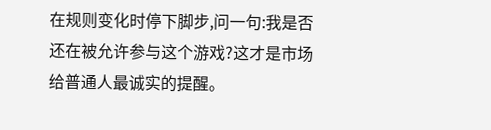在规则变化时停下脚步,问一句:我是否还在被允许参与这个游戏?这才是市场给普通人最诚实的提醒。